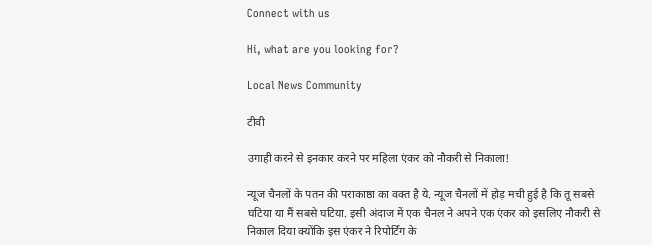Connect with us

Hi, what are you looking for?

Local News Community

टीवी

उगाही करने से इनकार करने पर महिला एंकर को नौकरी से निकाला!

न्यूज चैनलों के पतन की पराकाष्ठा का वक्त है ये. न्यूज चैनलों में होड़ मची हुई है कि तू सबसे घटिया या मैं सबसे घटिया. इसी अंदाज में एक चैनल ने अपने एक एंकर को इसलिए नौकरी से निकाल दिया क्योंकि इस एंकर ने रिपोर्टिंग के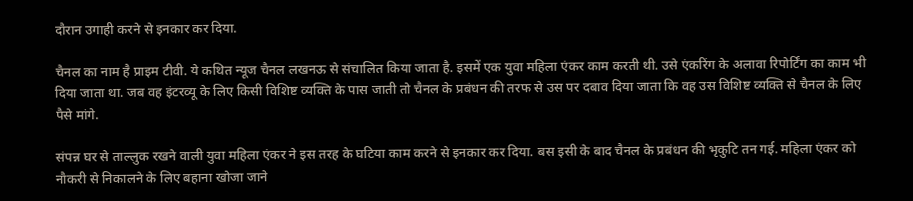दौरान उगाही करने से इनकार कर दिया.

चैनल का नाम है प्राइम टीवी. ये कथित न्यूज चैनल लखनऊ से संचालित किया जाता है. इसमें एक युवा महिला एंकर काम करती थी. उसे एंकरिंग के अलावा रिपोर्टिंग का काम भी दिया जाता था. जब वह इंटरव्यू के लिए किसी विशिष्ट व्यक्ति के पास जाती तो चैनल के प्रबंधन की तरफ से उस पर दबाव दिया जाता कि वह उस विशिष्ट व्यक्ति से चैनल के लिए पैसे मांगे.

संपन्न घर से ताल्लुक रखने वाली युवा महिला एंकर ने इस तरह के घटिया काम करने से इनकार कर दिया. बस इसी के बाद चैनल के प्रबंधन की भृकुटि तन गई. महिला एंकर को नौकरी से निकालने के लिए बहाना खोजा जाने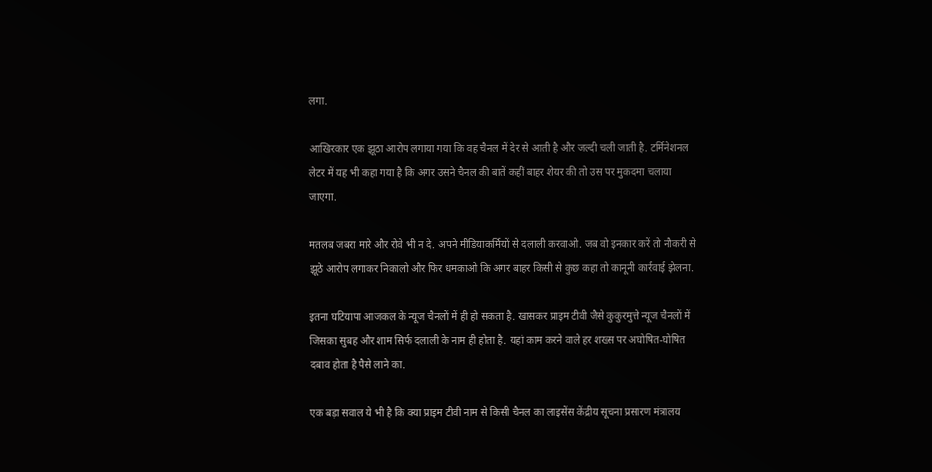लगा.

आखिरकार एक झूठा आरोप लगाया गया कि वह चैनल में देर से आती है और जल्दी चली जाती है. टर्मिनेशनल लेटर में यह भी कहा गया है कि अगर उसने चैनल की बातें कहीं बाहर शेयर की तो उस पर मुकदमा चलाया जाएगा.

मतलब जबरा मारे और रोवे भी न दे. अपने मीडियाकर्मियों से दलाली करवाओ. जब वो इनकार करें तो नौकरी से झूठे आरोप लगाकर निकालो और फिर धमकाओ कि अगर बाहर किसी से कुछ कहा तो कानूनी कार्रवाई झेलना.

इतना घटियापा आजकल के न्यूज चैनलों में ही हो सकता है. खासकर प्राइम टीवी जैसे कुकुरमुत्ते न्यूज चैनलों में जिसका सुबह और शाम सिर्फ दलाली के नाम ही होता है. यहां काम करने वाले हर शख्स पर अघोषित-घोषित दबाव होता है पैसे लाने का.

एक बड़ा सवाल ये भी है कि क्या प्राइम टीवी नाम से किसी चैनल का लाइसेंस केंद्रीय सूचना प्रसारण मंत्रालय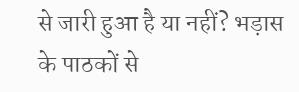से जारी हुआ है या नहीं? भड़ास के पाठकों से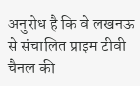अनुरोध है कि वे लखनऊ से संचालित प्राइम टीवी चैनल की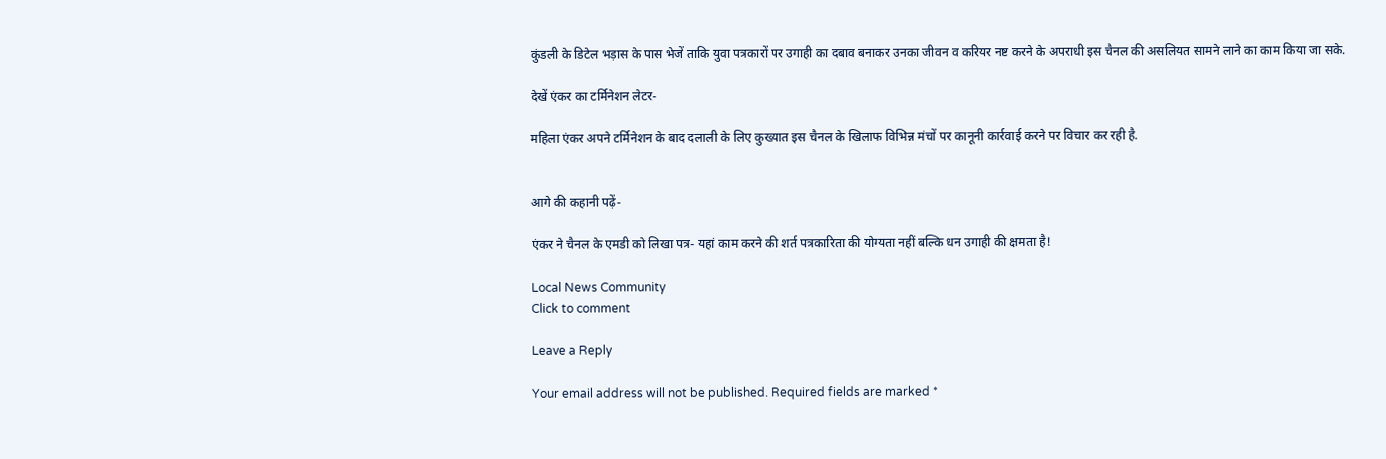कुंडली के डिटेल भड़ास के पास भेजें ताकि युवा पत्रकारों पर उगाही का दबाव बनाकर उनका जीवन व करियर नष्ट करने के अपराधी इस चैनल की असलियत सामने लाने का काम किया जा सके.

देखें एंकर का टर्मिनेशन लेटर-

महिला एंकर अपने टर्मिनेशन के बाद दलाली के लिए कुख्यात इस चैनल के खिलाफ विभिन्न मंचों पर कानूनी कार्रवाई करने पर विचार कर रही है.


आगे की कहानी पढ़ें-

एंकर ने चैनल के एमडी को लिखा पत्र- यहां काम करने की शर्त पत्रकारिता की योग्यता नहीं बल्कि धन उगाही की क्षमता है!

Local News Community
Click to comment

Leave a Reply

Your email address will not be published. Required fields are marked *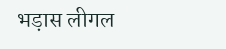भड़ास लीगल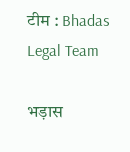टीम : Bhadas Legal Team

भड़ास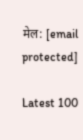मेल: [email protected]

Latest 100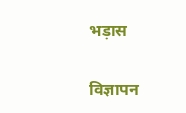भड़ास

विज्ञापन